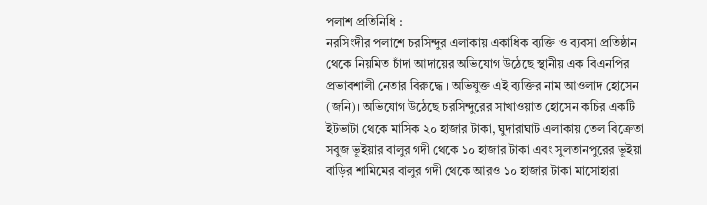পলাশ প্রতিনিধি :
নরসিংদীর পলাশে চরসিন্দুর এলাকায় একাধিক ব্যক্তি ও ব্যবসা প্রতিষ্ঠান থেকে নিয়মিত চাঁদা আদায়ের অভিযোগ উঠেছে স্থানীয় এক বিএনপির প্রভাবশালী নেতার বিরুদ্ধে । অভিযুক্ত এই ব্যক্তির নাম আওলাদ হোসেন (জনি)। অভিযোগ উঠেছে চরসিন্দুরের সাখাওয়াত হোসেন কচির একটি ইটভাটা থেকে মাসিক ২০ হাজার টাকা, ঘুদারাঘাট এলাকায় তেল বিক্রেতা সবুজ ভূইয়ার বালুর গদী থেকে ১০ হাজার টাকা এবং সুলতানপুরের ভূইয়া বাড়ির শামিমের বালুর গদী থেকে আরও ১০ হাজার টাকা মাসোহারা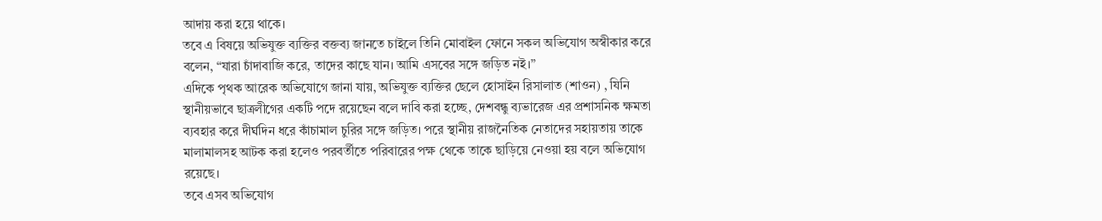আদায় করা হয়ে থাকে।
তবে এ বিষয়ে অভিযুক্ত ব্যক্তির বক্তব্য জানতে চাইলে তিনি মোবাইল ফোনে সকল অভিযোগ অস্বীকার করে বলেন, “যারা চাঁদাবাজি করে, তাদের কাছে যান। আমি এসবের সঙ্গে জড়িত নই।”
এদিকে পৃথক আরেক অভিযোগে জানা যায়, অভিযুক্ত ব্যক্তির ছেলে হোসাইন রিসালাত (শাওন) , যিনি স্থানীয়ভাবে ছাত্রলীগের একটি পদে রয়েছেন বলে দাবি করা হচ্ছে, দেশবন্ধু ব্যভারেজ এর প্রশাসনিক ক্ষমতা ব্যবহার করে দীর্ঘদিন ধরে কাঁচামাল চুরির সঙ্গে জড়িত। পরে স্থানীয় রাজনৈতিক নেতাদের সহায়তায় তাকে মালামালসহ আটক করা হলেও পরবর্তীতে পরিবারের পক্ষ থেকে তাকে ছাড়িয়ে নেওয়া হয় বলে অভিযোগ রয়েছে।
তবে এসব অভিযোগ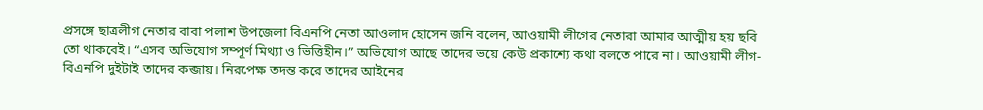প্রসঙ্গে ছাত্রলীগ নেতার বাবা পলাশ উপজেলা বিএনপি নেতা আওলাদ হোসেন জনি বলেন, আওয়ামী লীগের নেতারা আমার আত্মীয় হয় ছবি তো থাকবেই। “এসব অভিযোগ সম্পূর্ণ মিথ্যা ও ভিত্তিহীন।” অভিযোগ আছে তাদের ভয়ে কেউ প্রকাশ্যে কথা বলতে পারে না। আওয়ামী লীগ-বিএনপি দুইটাই তাদের কব্জায়। নিরপেক্ষ তদন্ত করে তাদের আইনের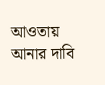আওতায় আনার দাবি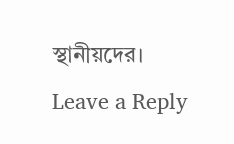স্থানীয়দের।
Leave a Reply